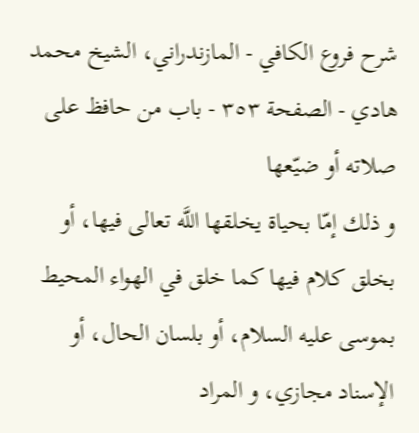شرح فروع الكافي - المازندراني، الشيخ محمد هادي - الصفحة ٣٥٣ - باب من حافظ على صلاته أو ضيّعها
و ذلك إمّا بحياة يخلقها اللَّه تعالى فيها، أو بخلق كلام فيها كما خلق في الهواء المحيط بموسى عليه السلام، أو بلسان الحال، أو الإسناد مجازي، و المراد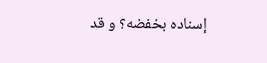إسناده بخفضه؟ و قد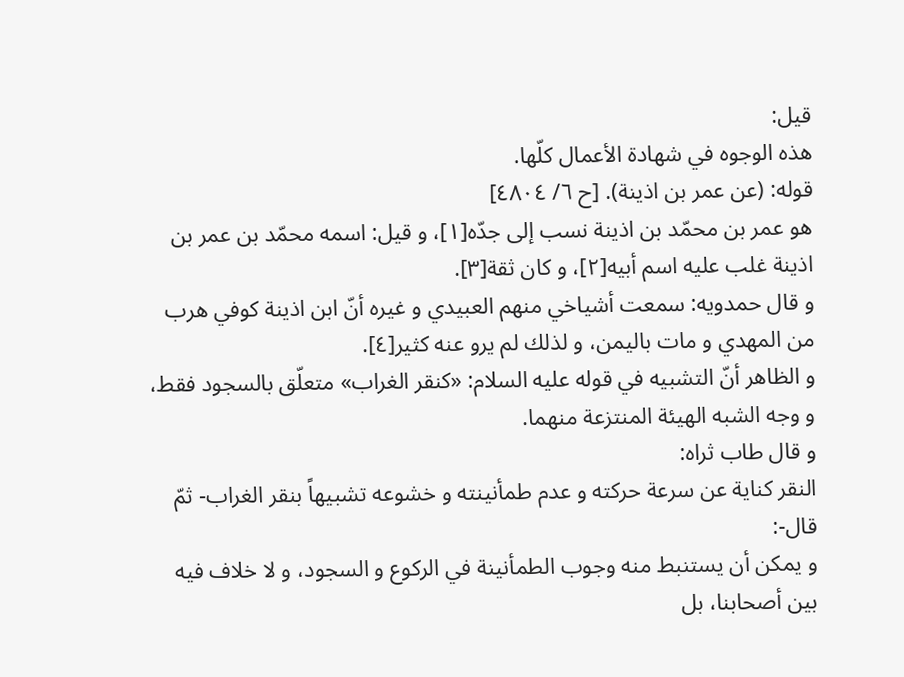قيل:
هذه الوجوه في شهادة الأعمال كلّها.
قوله: (عن عمر بن اذينة). [ح ٦/ ٤٨٠٤]
هو عمر بن محمّد بن اذينة نسب إلى جدّه[١]، و قيل: اسمه محمّد بن عمر بن اذينة غلب عليه اسم أبيه[٢]، و كان ثقة[٣].
و قال حمدويه: سمعت أشياخي منهم العبيدي و غيره أنّ ابن اذينة كوفي هرب من المهدي و مات باليمن، و لذلك لم يرو عنه كثير[٤].
و الظاهر أنّ التشبيه في قوله عليه السلام: «كنقر الغراب» متعلّق بالسجود فقط، و وجه الشبه الهيئة المنتزعة منهما.
و قال طاب ثراه:
النقر كناية عن سرعة حركته و عدم طمأنينته و خشوعه تشبيهاً بنقر الغراب- ثمّ قال-:
و يمكن أن يستنبط منه وجوب الطمأنينة في الركوع و السجود، و لا خلاف فيه بين أصحابنا، بل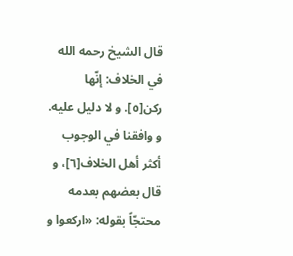قال الشيخ رحمه الله في الخلاف: إنّها ركن[٥]. و لا دليل عليه. و وافقنا في الوجوب أكثر أهل الخلاف[٦]، و قال بعضهم بعدمه محتجّاً بقوله: «اركعوا و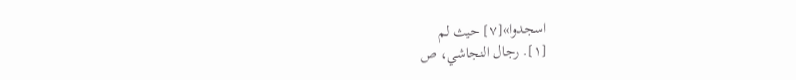اسجدوا»[٧] حيث لم
[١]. رجال النجاشي، ص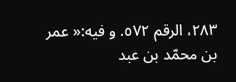٢٨٣، الرقم ٥٧٢. و فيه:« عمر بن محمّد بن عبد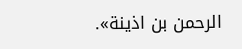الرحمن بن اذينة».